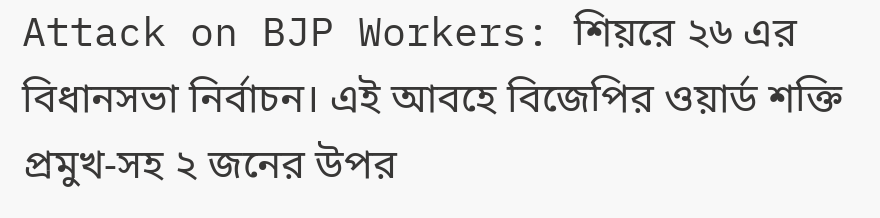Attack on BJP Workers: শিয়রে ২৬ এর বিধানসভা নির্বাচন। এই আবহে বিজেপির ওয়ার্ড শক্তি প্রমুখ-সহ ২ জনের উপর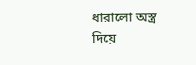ধারালো অস্ত্র দিয়ে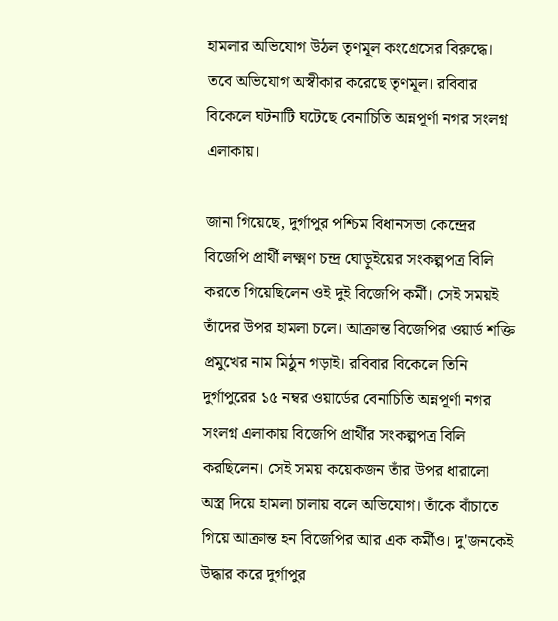হামলার অভিযোগ উঠল তৃণমূল কংগ্রেসের বিরুদ্ধে। তবে অভিযোগ অস্বীকার করেছে তৃণমূল। রবিবার বিকেলে ঘটনাটি ঘটেছে বেনাচিতি অন্নপূর্ণা নগর সংলগ্ন এলাকায়।

জানা গিয়েছে, দুর্গাপুর পশ্চিম বিধানসভা কেন্দ্রের বিজেপি প্রার্থী লক্ষ্মণ চন্দ্র ঘোড়ুইয়ের সংকল্পপত্র বিলি করতে গিয়েছিলেন ওই দুই বিজেপি কর্মী। সেই সময়ই তাঁদের উপর হামলা চলে। আক্রান্ত বিজেপির ওয়ার্ড শক্তি প্রমুখের নাম মিঠুন গড়াই। রবিবার বিকেলে তিনি দুর্গাপুরের ১৫ নম্বর ওয়ার্ডের বেনাচিতি অন্নপূর্ণা নগর সংলগ্ন এলাকায় বিজেপি প্রার্থীর সংকল্পপত্র বিলি করছিলেন। সেই সময় কয়েকজন তাঁর উপর ধারালো অস্ত্র দিয়ে হামলা চালায় বলে অভিযোগ। তাঁকে বাঁচাতে গিয়ে আক্রান্ত হন বিজেপির আর এক কর্মীও। দু'জনকেই উদ্ধার করে দুর্গাপুর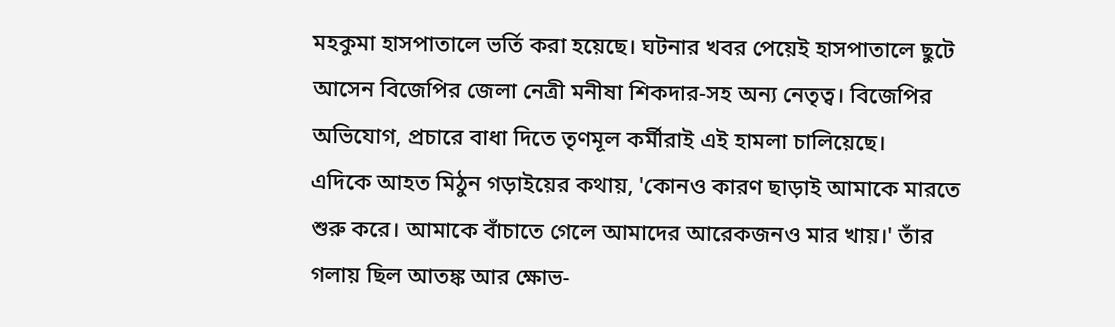মহকুমা হাসপাতালে ভর্তি করা হয়েছে। ঘটনার খবর পেয়েই হাসপাতালে ছুটে আসেন বিজেপির জেলা নেত্রী মনীষা শিকদার-সহ অন্য নেতৃত্ব। বিজেপির অভিযোগ, প্রচারে বাধা দিতে তৃণমূল কর্মীরাই এই হামলা চালিয়েছে।
এদিকে আহত মিঠুন গড়াইয়ের কথায়, 'কোনও কারণ ছাড়াই আমাকে মারতে শুরু করে। আমাকে বাঁচাতে গেলে আমাদের আরেকজনও মার খায়।' তাঁর গলায় ছিল আতঙ্ক আর ক্ষোভ-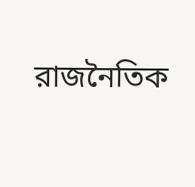রাজনৈতিক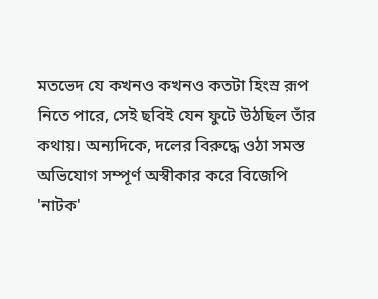মতভেদ যে কখনও কখনও কতটা হিংস্র রূপ নিতে পারে, সেই ছবিই যেন ফুটে উঠছিল তাঁর কথায়। অন্যদিকে, দলের বিরুদ্ধে ওঠা সমস্ত অভিযোগ সম্পূর্ণ অস্বীকার করে বিজেপি 'নাটক'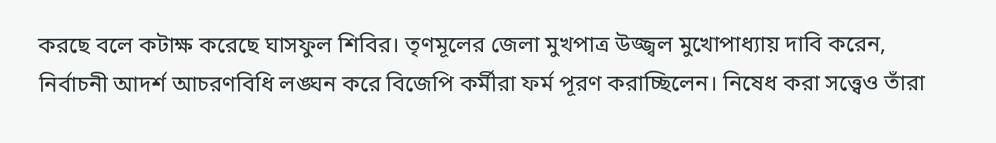করছে বলে কটাক্ষ করেছে ঘাসফুল শিবির। তৃণমূলের জেলা মুখপাত্র উজ্জ্বল মুখোপাধ্যায় দাবি করেন, নির্বাচনী আদর্শ আচরণবিধি লঙ্ঘন করে বিজেপি কর্মীরা ফর্ম পূরণ করাচ্ছিলেন। নিষেধ করা সত্ত্বেও তাঁরা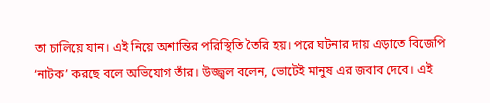তা চালিয়ে যান। এই নিয়ে অশান্তির পরিস্থিতি তৈরি হয়। পরে ঘটনার দায় এড়াতে বিজেপি ‘নাটক’ করছে বলে অভিযোগ তাঁর। উজ্জ্বল বলেন, ভোটেই মানুষ এর জবাব দেবে। এই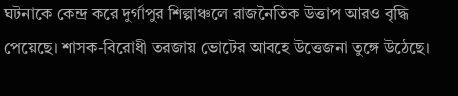ঘটনাকে কেন্দ্র করে দুর্গাপুর শিল্পাঞ্চলে রাজনৈতিক উত্তাপ আরও বৃদ্ধি পেয়েছে। শাসক-বিরোধী তরজায় ভোটের আবহে উত্তেজনা তুঙ্গে উঠেছে।